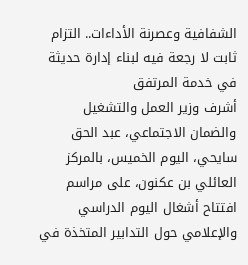الشفافية وعصرنة الأداءات.. التزام ثابت لا رجعة فيه لبناء إدارة حديثة في خدمة المرتفق
أشرف وزير العمل والتشغيل والضمان الاجتماعي، عبد الحق سايحي، اليوم الخميس، بالمركز العائلي بن عكنون، على مراسم افتتاح أشغال اليوم الدراسي والإعلامي حول التدابير المتخذة في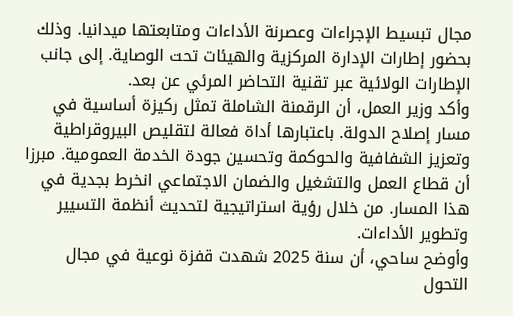مجال تبسيط الإجراءات وعصرنة الأداءات ومتابعتها ميدانيا. وذلك بحضور إطارات الإدارة المركزية والهيئات تحت الوصاية. إلى جانب الإطارات الولائية عبر تقنية التحاضر المرئي عن بعد.
وأكد وزير العمل، أن الرقمنة الشاملة تمثل ركيزة أساسية في مسار إصلاح الدولة. باعتبارها أداة فعالة لتقليص البيروقراطية وتعزيز الشفافية والحوكمة وتحسين جودة الخدمة العمومية. مبرزا أن قطاع العمل والتشغيل والضمان الاجتماعي انخرط بجدية في هذا المسار. من خلال رؤية استراتيجية لتحديث أنظمة التسيير وتطوير الأداءات.
وأوضح ساحي، أن سنة 2025 شهدت قفزة نوعية في مجال التحول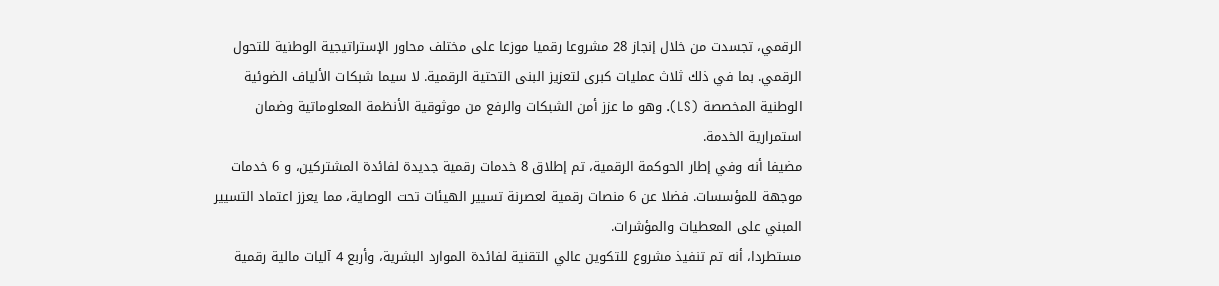الرقمي، تجسدت من خلال إنجاز 28 مشروعا رقميا موزعا على مختلف محاور الإستراتيجية الوطنية للتحول الرقمي. بما في ذلك ثلاث عمليات كبرى لتعزيز البنى التحتية الرقمية. لا سيما شبكات الألياف الضوئية الوطنية المخصصة (LS). وهو ما عزز أمن الشبكات والرفع من موثوقية الأنظمة المعلوماتية وضمان استمرارية الخدمة.
مضيفا أنه وفي إطار الحوكمة الرقمية، تم إطلاق 8 خدمات رقمية جديدة لفائدة المشتركين، و 6 خدمات موجهة للمؤسسات. فضلا عن 6 منصات رقمية لعصرنة تسيير الهيئات تحت الوصاية، مما يعزز اعتماد التسيير المبني على المعطيات والمؤشرات.
مستطردا، أنه تم تنفيذ مشروع للتكوين عالي التقنية لفائدة الموارد البشرية، وأربع 4 آليات مالية رقمية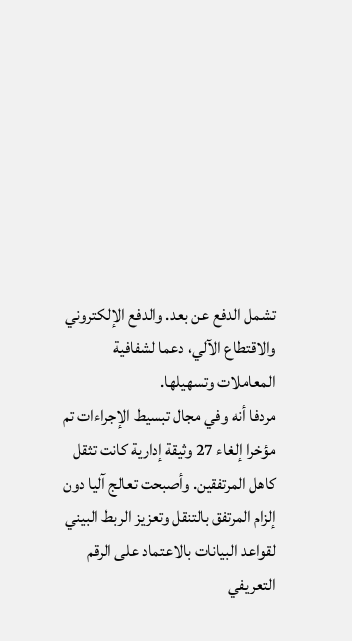تشمل الدفع عن بعد. والدفع الإلكتروني والاقتطاع الآلي، دعما لشفافية المعاملات وتسهيلها.
مردفا أنه وفي مجال تبسيط الإجراءات تم مؤخرا إلغاء 27 وثيقة إدارية كانت تثقل كاهل المرتفقين. وأصبحت تعالج آليا دون إلزام المرتفق بالتنقل وتعزيز الربط البيني لقواعد البيانات بالاعتماد على الرقم التعريفي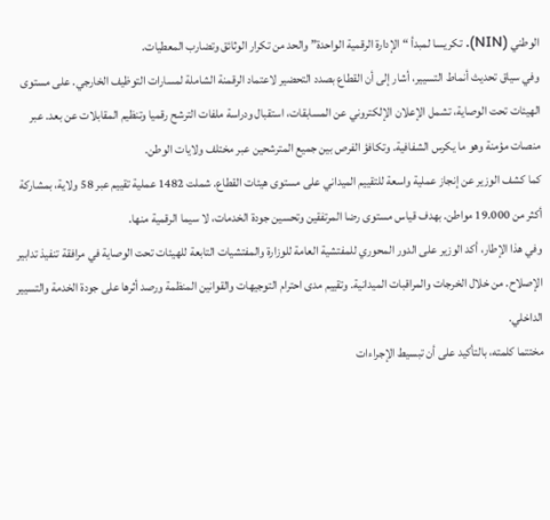الوطني (NIN). تكريسا لمبدأ “الإدارة الرقمية الواحدة” والحد من تكرار الوثائق وتضارب المعطيات.
وفي سياق تحديث أنماط التسيير، أشار إلى أن القطاع بصدد التحضير لاعتماد الرقمنة الشاملة لمسارات التوظيف الخارجي. على مستوى الهيئات تحت الوصاية، تشمل الإعلان الإلكتروني عن المسابقات، استقبال ودراسة ملفات الترشح رقميا وتنظيم المقابلات عن بعد. عبر منصات مؤمنة وهو ما يكرس الشفافية. وتكافؤ الفرص بين جميع المترشحين عبر مختلف ولايات الوطن.
كما كشف الوزير عن إنجاز عملية واسعة للتقييم الميداني على مستوى هيئات القطاع. شملت 1482 عملية تقييم عبر 58 ولاية، بمشاركة أكثر من 19.000 مواطن. بهدف قياس مستوى رضا المرتفقين وتحسين جودة الخدمات، لا سيما الرقمية منها.
وفي هذا الإطار، أكد الوزير على الدور المحوري للمفتشية العامة للوزارة والمفتشيات التابعة للهيئات تحت الوصاية في مرافقة تنفيذ تدابير الإصلاح. من خلال الخرجات والمراقبات الميدانية. وتقييم مدى احترام التوجيهات والقوانين المنظمة ورصد أثرها على جودة الخدمة والتسيير الداخلي.
مختتما كلمته، بالتأكيد على أن تبسيط الإجراءات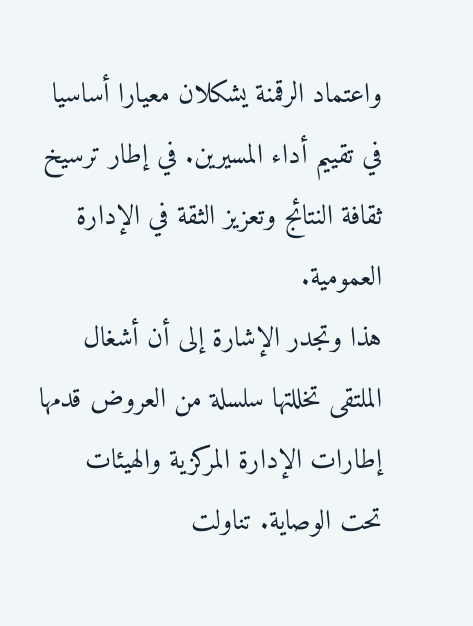واعتماد الرقمنة يشكلان معيارا أساسيا في تقييم أداء المسيرين. في إطار ترسيخ ثقافة النتائج وتعزيز الثقة في الإدارة العمومية.
هذا وتجدر الإشارة إلى أن أشغال الملتقى تخللتها سلسلة من العروض قدمها إطارات الإدارة المركزية والهيئات تحت الوصاية. تناولت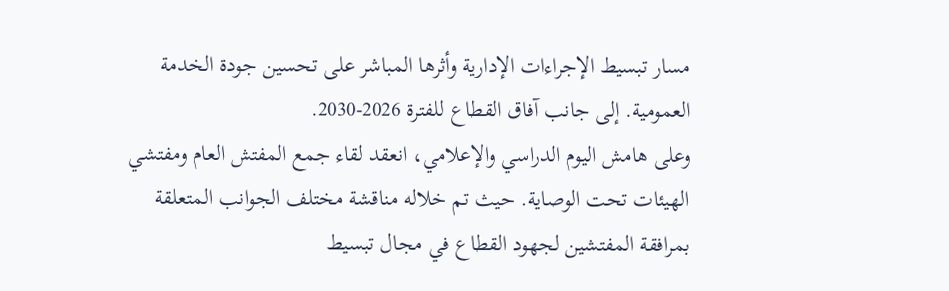مسار تبسيط الإجراءات الإدارية وأثرها المباشر على تحسين جودة الخدمة العمومية. إلى جانب آفاق القطاع للفترة 2026-2030.
وعلى هامش اليوم الدراسي والإعلامي، انعقد لقاء جمع المفتش العام ومفتشي الهيئات تحت الوصاية. حيث تم خلاله مناقشة مختلف الجوانب المتعلقة بمرافقة المفتشين لجهود القطاع في مجال تبسيط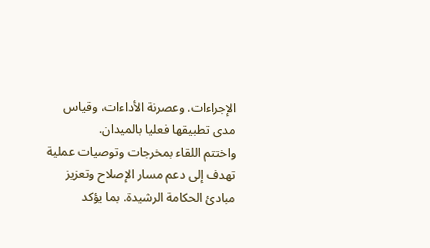الإجراءات. وعصرنة الأداءات، وقياس مدى تطبيقها فعليا بالميدان.
واختتم اللقاء بمخرجات وتوصيات عملية تهدف إلى دعم مسار الإصلاح وتعزيز مبادئ الحكامة الرشيدة. بما يؤكد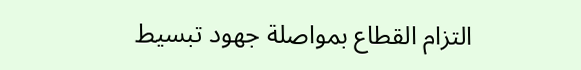التزام القطاع بمواصلة جهود تبسيط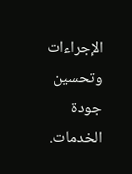الإجراءات وتحسين جودة الخدمات.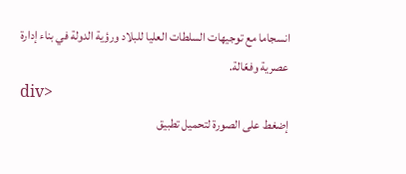انسجاما مع توجيهات السلطات العليا للبلاد ورؤية الدولة في بناء إدارة عصرية وفعّالة.
div>
إضغط على الصورة لتحميل تطبيق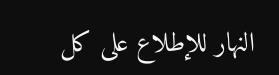النهار للإطلاع على كل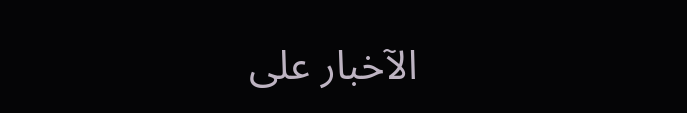الآخبار على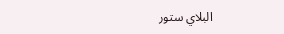البلاي ستور